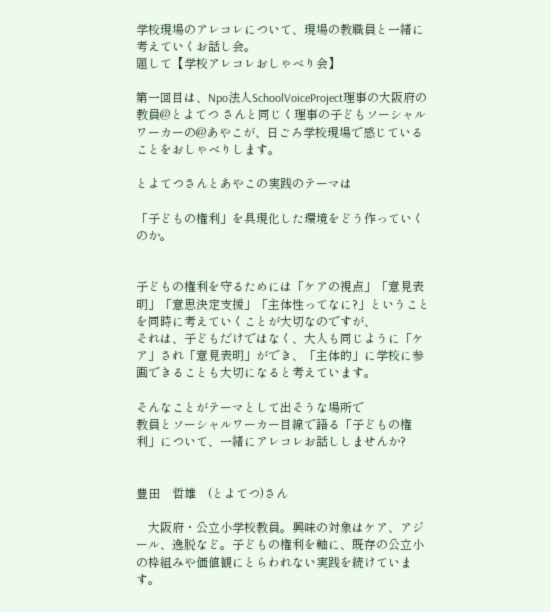学校現場のアレコレについて、現場の教職員と一緒に考えていくお話し会。
題して【学校アレコレおしゃべり会】

第一回目は、Npo法人SchoolVoiceProject理事の大阪府の教員@とよてつ さんと同じく理事の子どもソーシャルワーカーの@あやこが、日ごろ学校現場で感じていることをおしゃべりします。

とよてつさんとあやこの実践のテーマは

「子どもの権利」を具現化した環境をどう作っていくのか。


子どもの権利を守るためには「ケアの視点」「意見表明」「意思決定支援」「主体性ってなに?」ということを同時に考えていくことが大切なのですが、
それは、子どもだけではなく、大人も同じように「ケア」され「意見表明」ができ、「主体的」に学校に参画できることも大切になると考えています。

そんなことがテーマとして出そうな場所で
教員とソーシャルワーカー目線で語る「子どもの権利」について、一緒にアレコレお話ししませんか?


豊田    哲雄    (とよてつ)さん

    大阪府・公立小学校教員。興味の対象はケア、アジール、逸脱など。子どもの権利を軸に、既存の公立小の枠組みや価値観にとらわれない実践を続けています。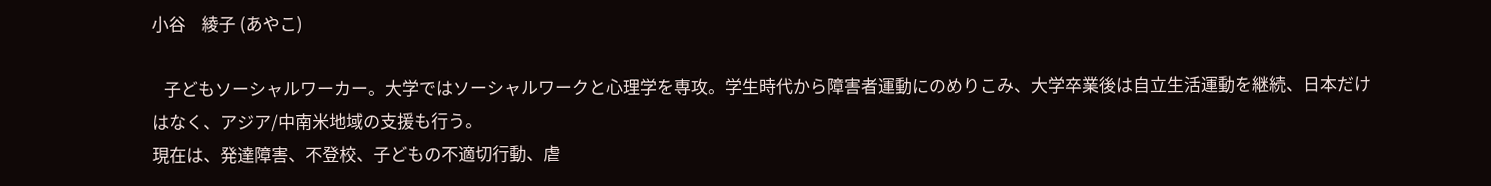小谷    綾子 (あやこ)

   子どもソーシャルワーカー。大学ではソーシャルワークと心理学を専攻。学生時代から障害者運動にのめりこみ、大学卒業後は自立生活運動を継続、日本だけはなく、アジア/中南米地域の支援も行う。
現在は、発達障害、不登校、子どもの不適切行動、虐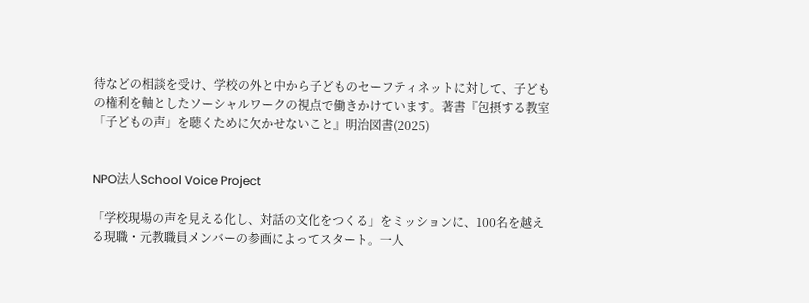待などの相談を受け、学校の外と中から子どものセーフティネットに対して、子どもの権利を軸としたソーシャルワークの視点で働きかけています。著書『包摂する教室「子どもの声」を聴くために欠かせないこと』明治図書(2025)


NPO法人School Voice Project

「学校現場の声を見える化し、対話の文化をつくる」をミッションに、100名を越える現職・元教職員メンバーの参画によってスタート。一人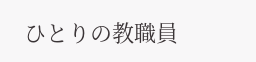ひとりの教職員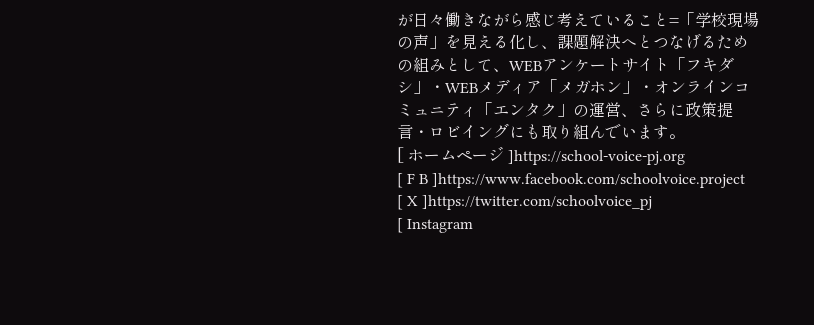が日々働きながら感じ考えていること=「学校現場の声」を見える化し、課題解決へとつなげるための組みとして、WEBアンケートサイト「フキダシ」・WEBメディア「メガホン」・オンラインコミュニティ「エンタク」の運営、さらに政策提言・ロビイングにも取り組んでいます。
[ ホームページ ]https://school-voice-pj.org
[ F B ]https://www.facebook.com/schoolvoice.project
[ X ]https://twitter.com/schoolvoice_pj
[ Instagram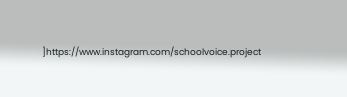]https://www.instagram.com/schoolvoice.project